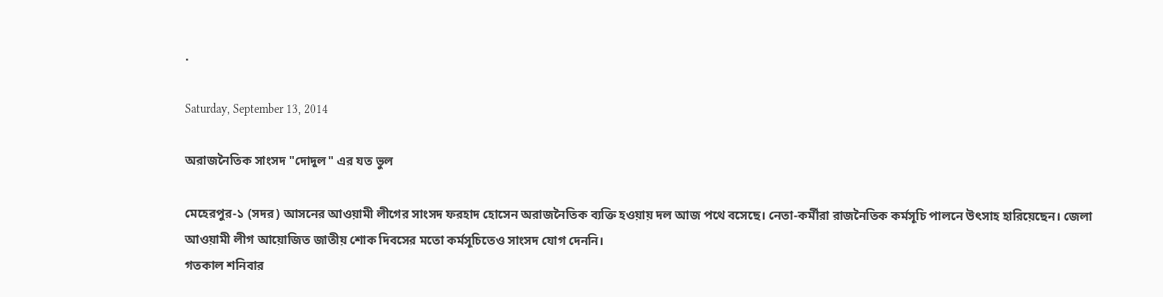.

Saturday, September 13, 2014

অরাজনৈতিক সাংসদ "দোদুল" এর যত ভুল

মেহেরপুর-১ (সদর) আসনের আওয়ামী লীগের সাংসদ ফরহাদ হোসেন অরাজনৈতিক ব্যক্তি হওয়ায় দল আজ পথে বসেছে। নেতা-কর্মীরা রাজনৈতিক কর্মসূচি পালনে উৎসাহ হারিয়েছেন। জেলা আওয়ামী লীগ আয়োজিত জাতীয় শোক দিবসের মতো কর্মসূচিতেও সাংসদ যোগ দেননি।
গতকাল শনিবার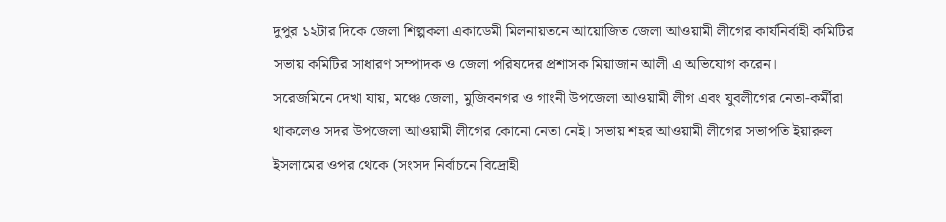দুপুর ১২টার দিকে জেলা শিল্পকলা একাডেমী মিলনায়তনে আয়োজিত জেলা আওয়ামী লীগের কার্যনির্বাহী কমিটির সভায় কমিটির সাধারণ সম্পাদক ও জেলা পরিষদের প্রশাসক মিয়াজান আলী এ অভিযোগ করেন।
সরেজমিনে দেখা যায়, মঞ্চে জেলা, মুজিবনগর ও গাংনী উপজেলা আওয়ামী লীগ এবং যুবলীগের নেতা-কর্মীরা থাকলেও সদর উপজেলা আওয়ামী লীগের কোনো নেতা নেই। সভায় শহর আওয়ামী লীগের সভাপতি ইয়ারুল ইসলামের ওপর থেকে (সংসদ নির্বাচনে বিদ্রোহী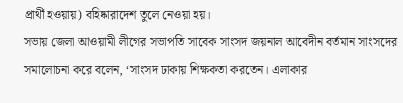প্রার্থী হওয়ায়) বহিষ্কারাদেশ তুলে নেওয়া হয়।
সভায় জেলা আওয়ামী লীগের সভাপতি সাবেক সাংসদ জয়নাল আবেদীন বর্তমান সাংসদের সমালোচনা করে বলেন, ‘সাংসদ ঢাকায় শিক্ষকতা করতেন। এলাকার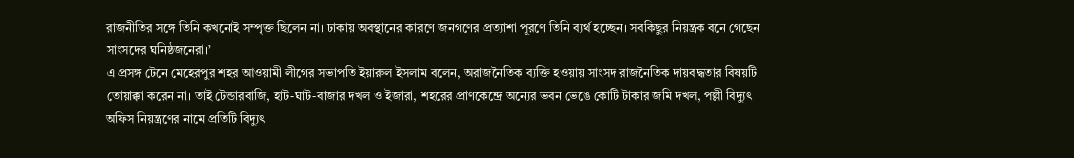রাজনীতির সঙ্গে তিনি কখনোই সম্পৃক্ত ছিলেন না। ঢাকায় অবস্থানের কারণে জনগণের প্রত্যাশা পূরণে তিনি ব্যর্থ হচ্ছেন। সবকিছুর নিয়ন্ত্রক বনে গেছেন সাংসদের ঘনিষ্ঠজনেরা।’
এ প্রসঙ্গ টেনে মেহেরপুর শহর আওয়ামী লীগের সভাপতি ইয়ারুল ইসলাম বলেন, অরাজনৈতিক ব্যক্তি হওয়ায় সাংসদ রাজনৈতিক দায়বদ্ধতার বিষয়টি তোয়াক্কা করেন না। তাই টেন্ডারবাজি, হাট-ঘাট-বাজার দখল ও ইজারা, শহরের প্রাণকেন্দ্রে অন্যের ভবন ভেঙে কোটি টাকার জমি দখল, পল্লী বিদ্যুৎ অফিস নিয়ন্ত্রণের নামে প্রতিটি বিদ্যুৎ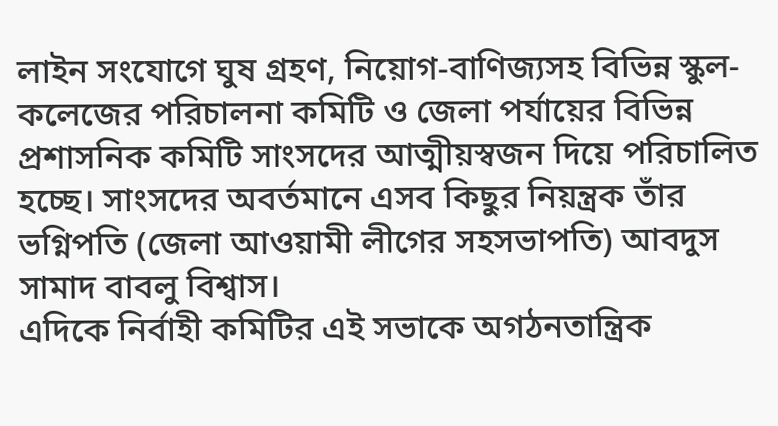লাইন সংযোগে ঘুষ গ্রহণ, নিয়োগ-বাণিজ্যসহ বিভিন্ন স্কুল-কলেজের পরিচালনা কমিটি ও জেলা পর্যায়ের বিভিন্ন প্রশাসনিক কমিটি সাংসদের আত্মীয়স্বজন দিয়ে পরিচালিত হচ্ছে। সাংসদের অবর্তমানে এসব কিছুর নিয়ন্ত্রক তাঁর ভগ্নিপতি (জেলা আওয়ামী লীগের সহসভাপতি) আবদুস সামাদ বাবলু বিশ্বাস।
এদিকে নির্বাহী কমিটির এই সভাকে অগঠনতান্ত্রিক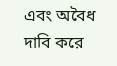এবং অবৈধ দাবি করে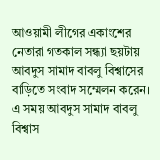আওয়ামী লীগের একাংশের নেতারা গতকাল সন্ধ্যা ছয়টায় আবদুস সামাদ বাবলু বিশ্বাসের বাড়িতে সংবাদ সম্মেলন করেন। এ সময় আবদুস সামাদ বাবলু বিশ্বাস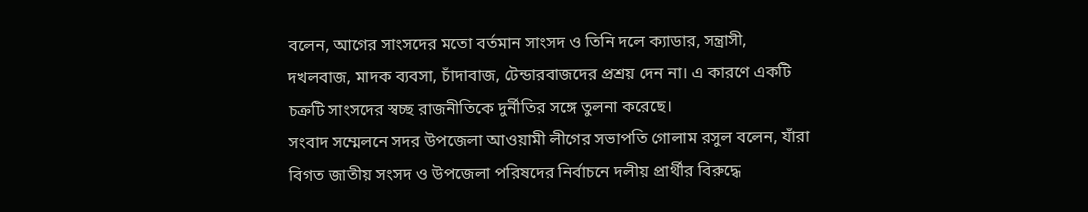বলেন, আগের সাংসদের মতো বর্তমান সাংসদ ও তিনি দলে ক্যাডার, সন্ত্রাসী, দখলবাজ, মাদক ব্যবসা, চাঁদাবাজ, টেন্ডারবাজদের প্রশ্রয় দেন না। এ কারণে একটি চক্রটি সাংসদের স্বচ্ছ রাজনীতিকে দুর্নীতির সঙ্গে তুলনা করেছে।
সংবাদ সম্মেলনে সদর উপজেলা আওয়ামী লীগের সভাপতি গোলাম রসুল বলেন, যাঁরা বিগত জাতীয় সংসদ ও উপজেলা পরিষদের নির্বাচনে দলীয় প্রার্থীর বিরুদ্ধে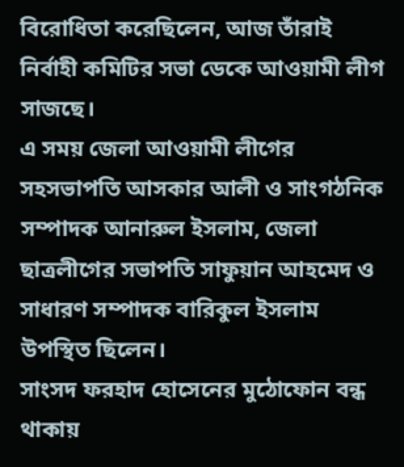বিরোধিতা করেছিলেন, আজ তাঁরাই নির্বাহী কমিটির সভা ডেকে আওয়ামী লীগ সাজছে।
এ সময় জেলা আওয়ামী লীগের সহসভাপতি আসকার আলী ও সাংগঠনিক সম্পাদক আনারুল ইসলাম, জেলা ছাত্রলীগের সভাপতি সাফুয়ান আহমেদ ও সাধারণ সম্পাদক বারিকুল ইসলাম উপস্থিত ছিলেন।
সাংসদ ফরহাদ হোসেনের মুঠোফোন বন্ধ থাকায়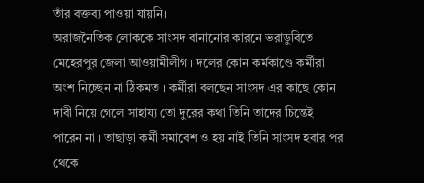তাঁর বক্তব্য পাওয়া যায়নি।
অরাজনৈতিক লোককে সাংসদ বানানোর কারনে ভরাডুবিতে মেহেরপুর জেলা আওয়ামীলীগ । দলের কোন কর্মকাণ্ডে কর্মীরা অংশ নিচ্ছেন না ঠিকমত । কর্মীরা বলছেন সাংসদ এর কাছে কোন দাবী নিয়ে গেলে সাহায্য তো দুরের কথা তিনি তাদের চিন্তেই পারেন না । তাছাড়া কর্মী সমাবেশ ও হয় নাই তিনি সাংসদ হবার পর থেকে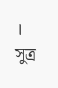।
সুত্র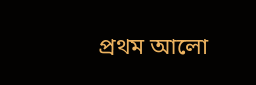প্রথম আলো